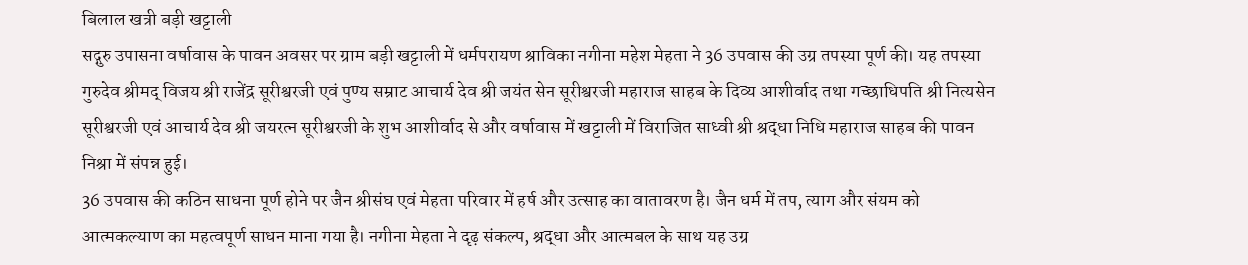बिलाल खत्री बड़ी खट्टाली
सद्गुरु उपासना वर्षावास के पावन अवसर पर ग्राम बड़ी खट्टाली में धर्मपरायण श्राविका नगीना महेश मेहता ने 36 उपवास की उग्र तपस्या पूर्ण की। यह तपस्या गुरुदेव श्रीमद् विजय श्री राजेंद्र सूरीश्वरजी एवं पुण्य सम्राट आचार्य देव श्री जयंत सेन सूरीश्वरजी महाराज साहब के दिव्य आशीर्वाद तथा गच्छाधिपति श्री नित्यसेन सूरीश्वरजी एवं आचार्य देव श्री जयरत्न सूरीश्वरजी के शुभ आशीर्वाद से और वर्षावास में खट्टाली में विराजित साध्वी श्री श्रद्धा निधि महाराज साहब की पावन निश्रा में संपन्न हुई।
36 उपवास की कठिन साधना पूर्ण होने पर जैन श्रीसंघ एवं मेहता परिवार में हर्ष और उत्साह का वातावरण है। जैन धर्म में तप, त्याग और संयम को आत्मकल्याण का महत्वपूर्ण साधन माना गया है। नगीना मेहता ने दृढ़ संकल्प, श्रद्धा और आत्मबल के साथ यह उग्र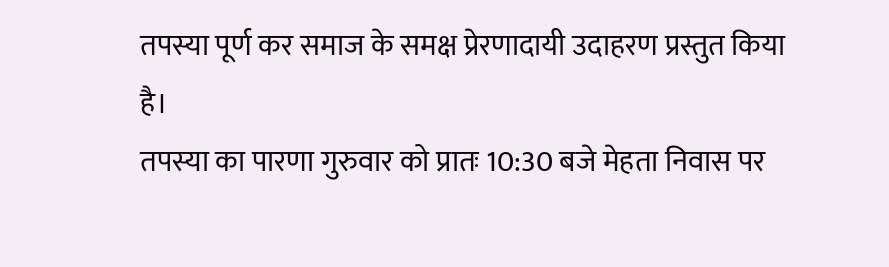तपस्या पूर्ण कर समाज के समक्ष प्रेरणादायी उदाहरण प्रस्तुत किया है।
तपस्या का पारणा गुरुवार को प्रातः 10:30 बजे मेहता निवास पर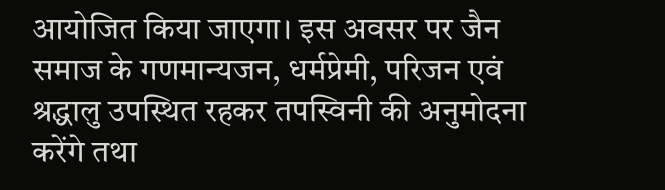आयोजित किया जाएगा। इस अवसर पर जैन समाज के गणमान्यजन, धर्मप्रेमी, परिजन एवं श्रद्धालु उपस्थित रहकर तपस्विनी की अनुमोदना करेंगे तथा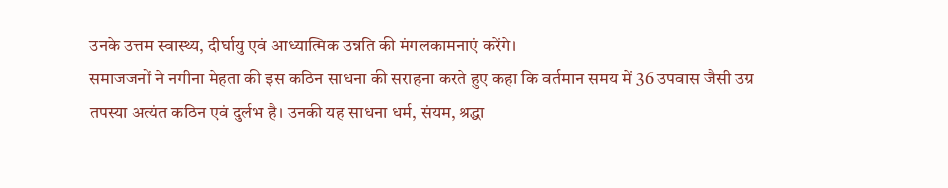उनके उत्तम स्वास्थ्य, दीर्घायु एवं आध्यात्मिक उन्नति की मंगलकामनाएं करेंगे।
समाजजनों ने नगीना मेहता की इस कठिन साधना की सराहना करते हुए कहा कि वर्तमान समय में 36 उपवास जैसी उग्र तपस्या अत्यंत कठिन एवं दुर्लभ है। उनकी यह साधना धर्म, संयम, श्रद्धा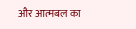और आत्मबल का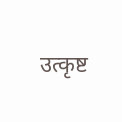उत्कृष्ट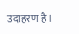उदाहरण है।